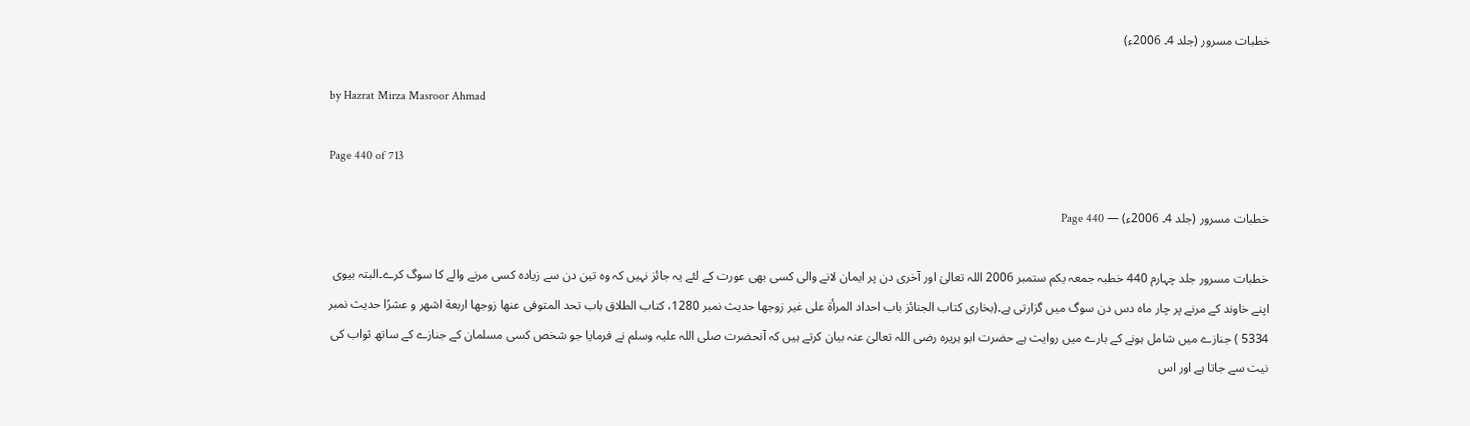خطبات مسرور (جلد 4۔ 2006ء)

by Hazrat Mirza Masroor Ahmad

Page 440 of 713

خطبات مسرور (جلد 4۔ 2006ء) — Page 440

خطبات مسرور جلد چہارم 440 خطبہ جمعہ یکم ستمبر 2006 اللہ تعالیٰ اور آخری دن پر ایمان لانے والی کسی بھی عورت کے لئے یہ جائز نہیں کہ وہ تین دن سے زیادہ کسی مرنے والے کا سوگ کرے۔البتہ بیوی اپنے خاوند کے مرنے پر چار ماہ دس دن سوگ میں گزارتی ہے۔(بخاری کتاب الجنائز باب احداد المرأة على غير زوجها حديث نمبر 1280، كتاب الطلاق باب تحد المتوفى عنها زوجها اربعة اشهر و عشرًا حدیث نمبر 5334 ) جنازے میں شامل ہونے کے بارے میں روایت ہے حضرت ابو ہریرہ رضی اللہ تعالیٰ عنہ بیان کرتے ہیں کہ آنحضرت صلی اللہ علیہ وسلم نے فرمایا جو شخص کسی مسلمان کے جنازے کے ساتھ ثواب کی نیت سے جاتا ہے اور اس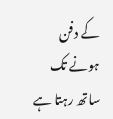کے دفن ہونے تک ساتھ رہتا ہے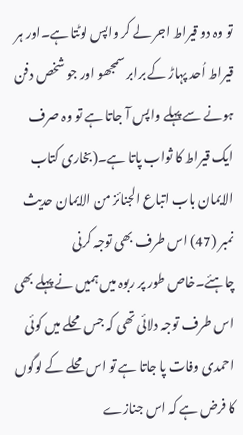تو وہ دو قیراط اجر لے کر واپس لوٹتا ہے۔اور ہر قیراط اُحد پہاڑ کے برابر سمجھو اور جو شخص دفن ہونے سے پہلے واپس آ جاتا ہے تو وہ صرف ایک قیراط کا ثواب پاتا ہے۔(بخاری کتاب الایمان باب اتباع الجنائز من الايمان حدیث نمبر (47) اس طرف بھی توجہ کرنی چاہئے۔خاص طور پر ربوہ میں ہمیں نے پہلے بھی اس طرف توجہ دلائی تھی کہ جس محلے میں کوئی احمدی وفات پا جاتا ہے تو اس محلے کے لوگوں کا فرض ہے کہ اس جنازے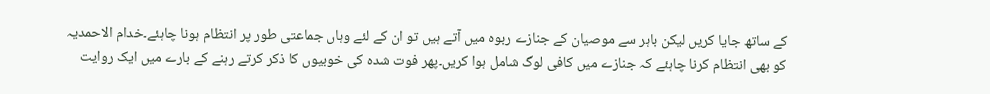کے ساتھ جایا کریں لیکن باہر سے موصیان کے جنازے ربوہ میں آتے ہیں تو ان کے لئے وہاں جماعتی طور پر انتظام ہونا چاہئے۔خدام الاحمدیہ کو بھی انتظام کرنا چاہئے کہ جنازے میں کافی لوگ شامل ہوا کریں۔پھر فوت شدہ کی خوبیوں کا ذکر کرتے رہنے کے بارے میں ایک روایت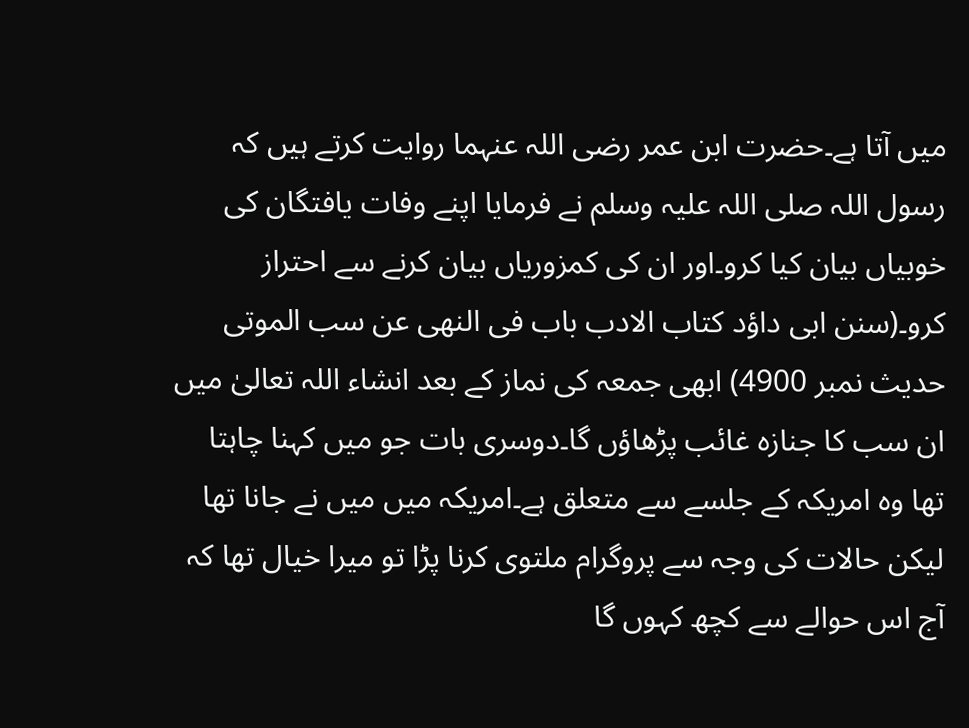میں آتا ہے۔حضرت ابن عمر رضی اللہ عنہما روایت کرتے ہیں کہ رسول اللہ صلی اللہ علیہ وسلم نے فرمایا اپنے وفات یافتگان کی خوبیاں بیان کیا کرو۔اور ان کی کمزوریاں بیان کرنے سے احتراز کرو۔(سنن ابی داؤد کتاب الادب باب فى النهى عن سب الموتى حديث نمبر 4900) ابھی جمعہ کی نماز کے بعد انشاء اللہ تعالیٰ میں ان سب کا جنازہ غائب پڑھاؤں گا۔دوسری بات جو میں کہنا چاہتا تھا وہ امریکہ کے جلسے سے متعلق ہے۔امریکہ میں میں نے جانا تھا لیکن حالات کی وجہ سے پروگرام ملتوی کرنا پڑا تو میرا خیال تھا کہ آج اس حوالے سے کچھ کہوں گا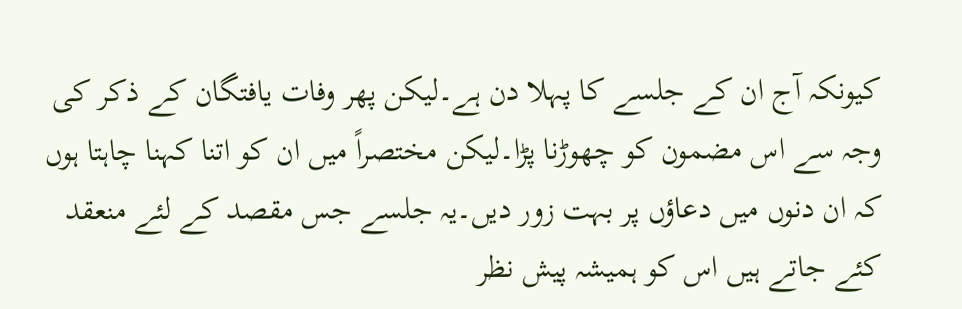کیونکہ آج ان کے جلسے کا پہلا دن ہے۔لیکن پھر وفات یافتگان کے ذکر کی وجہ سے اس مضمون کو چھوڑنا پڑا۔لیکن مختصراً میں ان کو اتنا کہنا چاہتا ہوں کہ ان دنوں میں دعاؤں پر بہت زور دیں۔یہ جلسے جس مقصد کے لئے منعقد کئے جاتے ہیں اس کو ہمیشہ پیش نظر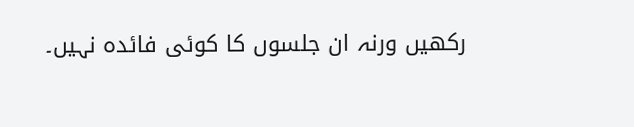رکھیں ورنہ ان جلسوں کا کوئی فائدہ نہیں۔